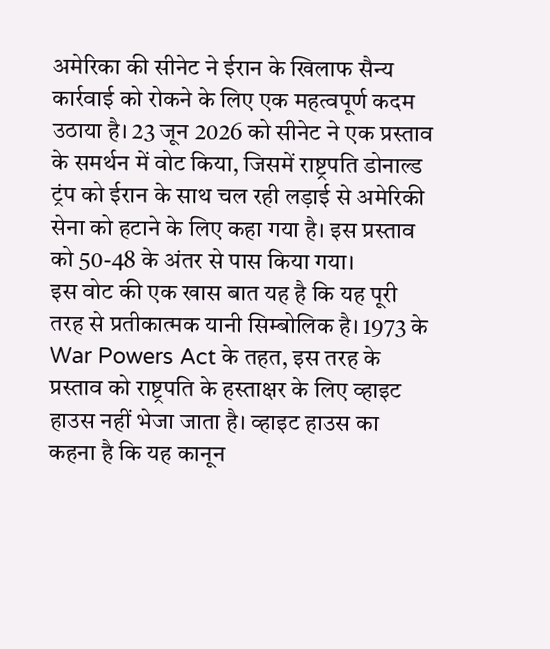अमेरिका की सीनेट ने ईरान के खिलाफ सैन्य कार्रवाई को रोकने के लिए एक महत्वपूर्ण कदम उठाया है। 23 जून 2026 को सीनेट ने एक प्रस्ताव के समर्थन में वोट किया, जिसमें राष्ट्रपति डोनाल्ड ट्रंप को ईरान के साथ चल रही लड़ाई से अमेरिकी सेना को हटाने के लिए कहा गया है। इस प्रस्ताव को 50-48 के अंतर से पास किया गया।
इस वोट की एक खास बात यह है कि यह पूरी तरह से प्रतीकात्मक यानी सिम्बोलिक है। 1973 के War Powers Act के तहत, इस तरह के प्रस्ताव को राष्ट्रपति के हस्ताक्षर के लिए व्हाइट हाउस नहीं भेजा जाता है। व्हाइट हाउस का कहना है कि यह कानून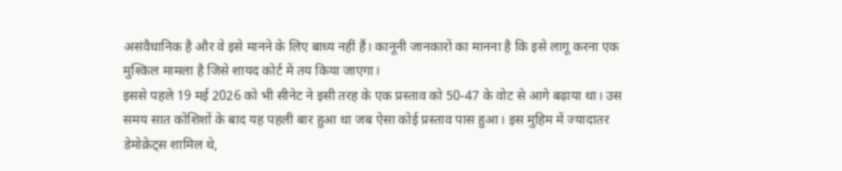असंवैधानिक है और वे इसे मानने के लिए बाध्य नहीं हैं। कानूनी जानकारों का मानना है कि इसे लागू करना एक मुश्किल मामला है जिसे शायद कोर्ट में तय किया जाएगा।
इससे पहले 19 मई 2026 को भी सीनेट ने इसी तरह के एक प्रस्ताव को 50-47 के वोट से आगे बढ़ाया था। उस समय सात कोशिशों के बाद यह पहली बार हुआ था जब ऐसा कोई प्रस्ताव पास हुआ। इस मुहिम में ज्यादातर डेमोक्रेट्स शामिल थे,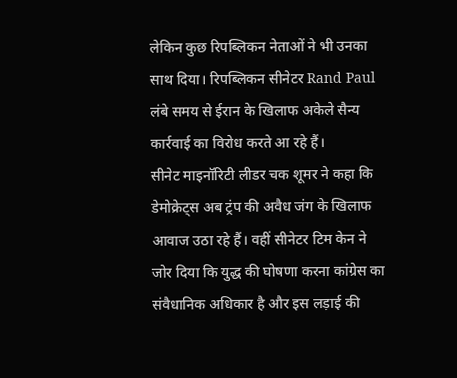लेकिन कुछ रिपब्लिकन नेताओं ने भी उनका साथ दिया। रिपब्लिकन सीनेटर Rand Paul लंबे समय से ईरान के खिलाफ अकेले सैन्य कार्रवाई का विरोध करते आ रहे हैं।
सीनेट माइनॉरिटी लीडर चक शूमर ने कहा कि डेमोक्रेट्स अब ट्रंप की अवैध जंग के खिलाफ आवाज उठा रहे हैं। वहीं सीनेटर टिम केन ने जोर दिया कि युद्ध की घोषणा करना कांग्रेस का संवैधानिक अधिकार है और इस लड़ाई की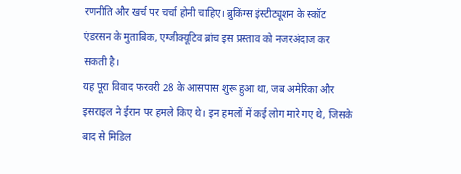रणनीति और खर्च पर चर्चा होनी चाहिए। ब्रुकिंग्स इंस्टीट्यूशन के स्कॉट एंडरसन के मुताबिक, एग्जीक्यूटिव ब्रांच इस प्रस्ताव को नजरअंदाज कर सकती है।
यह पूरा विवाद फरवरी 28 के आसपास शुरू हुआ था, जब अमेरिका और इसराइल ने ईरान पर हमले किए थे। इन हमलों में कई लोग मारे गए थे, जिसके बाद से मिडिल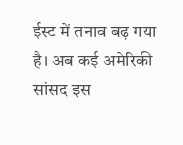ईस्ट में तनाव बढ़ गया है। अब कई अमेरिकी सांसद इस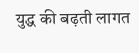युद्ध की बढ़ती लागत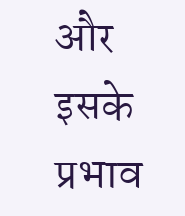और इसके प्रभाव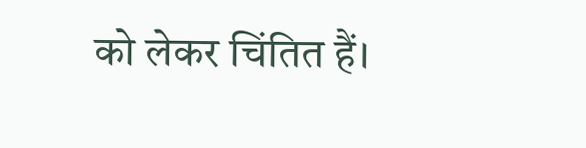को लेकर चिंतित हैं।